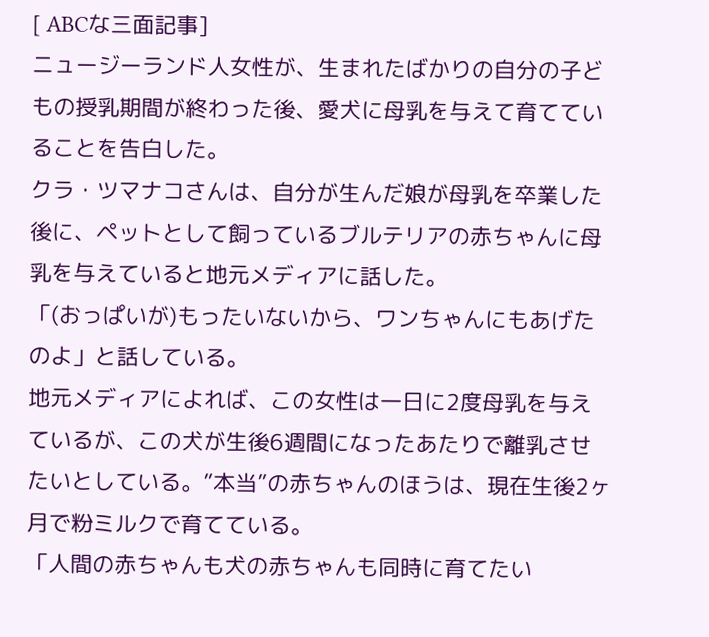[ ABCな三面記事]
ニュージーランド人女性が、生まれたばかりの自分の子どもの授乳期間が終わった後、愛犬に母乳を与えて育てていることを告白した。
クラ・ツマナコさんは、自分が生んだ娘が母乳を卒業した後に、ペットとして飼っているブルテリアの赤ちゃんに母乳を与えていると地元メディアに話した。
「(おっぱいが)もったいないから、ワンちゃんにもあげたのよ」と話している。
地元メディアによれば、この女性は一日に2度母乳を与えているが、この犬が生後6週間になったあたりで離乳させたいとしている。”本当”の赤ちゃんのほうは、現在生後2ヶ月で粉ミルクで育てている。
「人間の赤ちゃんも犬の赤ちゃんも同時に育てたい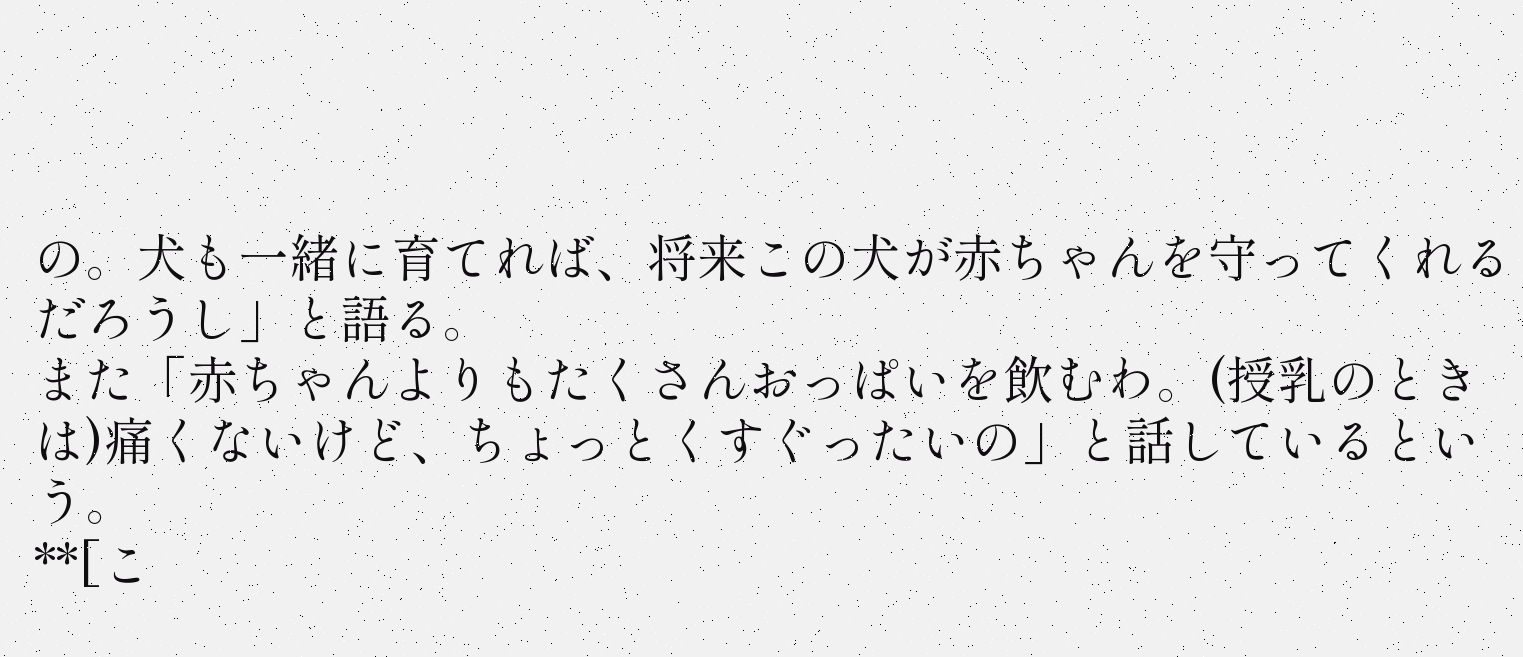の。犬も一緒に育てれば、将来この犬が赤ちゃんを守ってくれるだろうし」と語る。
また「赤ちゃんよりもたくさんおっぱいを飲むわ。(授乳のときは)痛くないけど、ちょっとくすぐったいの」と話しているという。
**[こ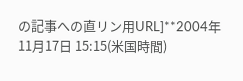の記事への直リン用URL]**2004年11月17日 15:15(米国時間)